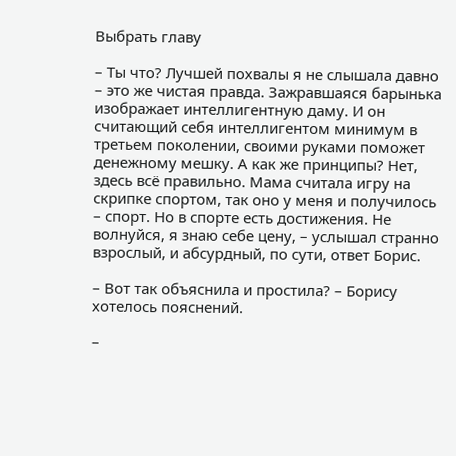Выбрать главу

– Ты что? Лучшей похвалы я не слышала давно – это же чистая правда. Зажравшаяся барынька изображает интеллигентную даму. И он считающий себя интеллигентом минимум в третьем поколении, своими руками поможет денежному мешку. А как же принципы? Нет, здесь всё правильно. Мама считала игру на скрипке спортом, так оно у меня и получилось – спорт. Но в спорте есть достижения. Не волнуйся, я знаю себе цену, – услышал странно взрослый, и абсурдный, по сути, ответ Борис.

– Вот так объяснила и простила? – Борису хотелось пояснений.

–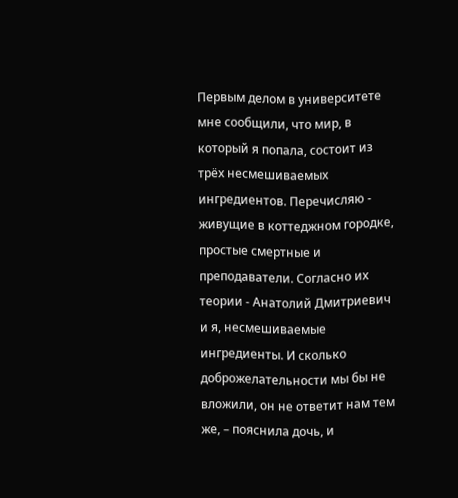Первым делом в университете мне сообщили, что мир, в который я попала, состоит из трёх несмешиваемых ингредиентов. Перечисляю - живущие в коттеджном городке, простые смертные и преподаватели. Согласно их теории - Анатолий Дмитриевич и я, несмешиваемые ингредиенты. И сколько доброжелательности мы бы не вложили, он не ответит нам тем же, – пояснила дочь, и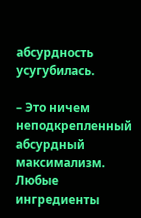абсурдность усугубилась.

– Это ничем неподкрепленный абсурдный максимализм. Любые ингредиенты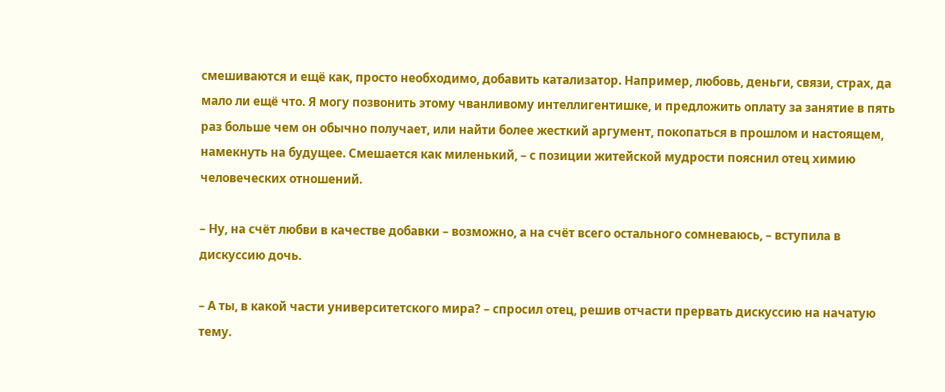смешиваются и ещё как, просто необходимо, добавить катализатор. Например, любовь, деньги, связи, страх, да мало ли ещё что. Я могу позвонить этому чванливому интеллигентишке, и предложить оплату за занятие в пять раз больше чем он обычно получает, или найти более жесткий аргумент, покопаться в прошлом и настоящем, намекнуть на будущее. Смешается как миленький, – с позиции житейской мудрости пояснил отец химию человеческих отношений.

– Ну, на счёт любви в качестве добавки – возможно, а на счёт всего остального сомневаюсь, – вступила в дискуссию дочь.

– А ты, в какой части университетского мира? – спросил отец, решив отчасти прервать дискуссию на начатую тему.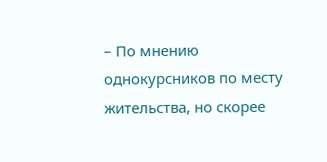– По мнению однокурсников по месту жительства, но скорее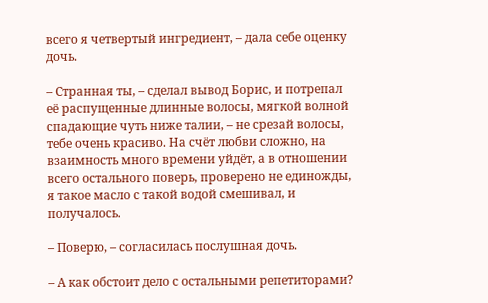всего я четвертый ингредиент, – дала себе оценку дочь.

– Странная ты, – сделал вывод Борис, и потрепал её распущенные длинные волосы, мягкой волной спадающие чуть ниже талии, – не срезай волосы, тебе очень красиво. На счёт любви сложно, на взаимность много времени уйдёт, а в отношении всего остального поверь, проверено не единожды, я такое масло с такой водой смешивал, и получалось.

– Поверю, – согласилась послушная дочь.

– А как обстоит дело с остальными репетиторами?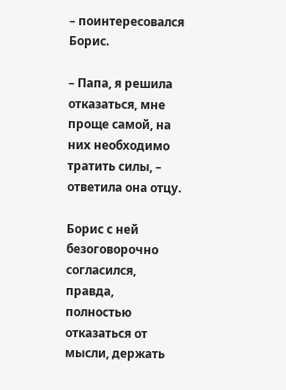– поинтересовался Борис.

– Папа, я решила отказаться, мне проще самой, на них необходимо тратить силы, – ответила она отцу.

Борис с ней безоговорочно согласился, правда, полностью отказаться от мысли, держать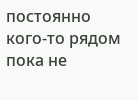постоянно кого-то рядом пока не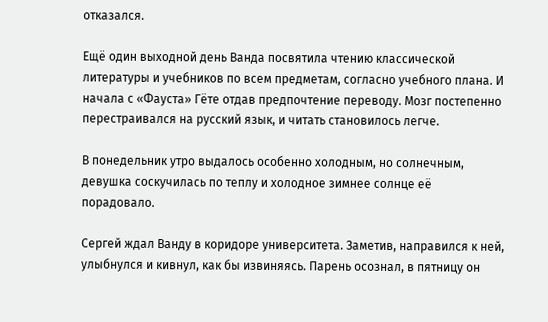отказался.

Ещё один выходной день Ванда посвятила чтению классической литературы и учебников по всем предметам, согласно учебного плана. И начала с «Фауста» Гёте отдав предпочтение переводу. Мозг постепенно перестраивался на русский язык, и читать становилось легче.

В понедельник утро выдалось особенно холодным, но солнечным, девушка соскучилась по теплу и холодное зимнее солнце её порадовало.

Сергей ждал Ванду в коридоре университета. Заметив, направился к ней, улыбнулся и кивнул, как бы извиняясь. Парень осознал, в пятницу он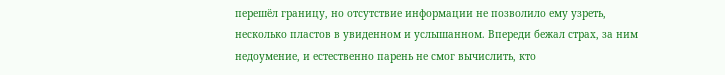перешёл границу, но отсутствие информации не позволило ему узреть, несколько пластов в увиденном и услышанном. Впереди бежал страх, за ним недоумение, и естественно парень не смог вычислить, кто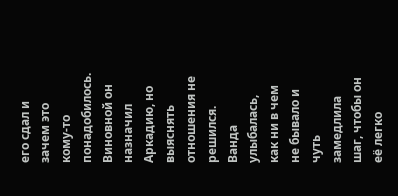его сдал и зачем это кому-то понадобилось. Виновной он назначил Аркадию, но выяснять отношения не решился. Ванда улыбалась, как ни в чем не бывало и чуть замедлила шаг, чтобы он её легко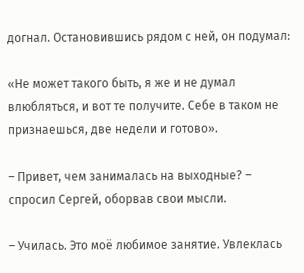догнал. Остановившись рядом с ней, он подумал:

«Не может такого быть, я же и не думал влюбляться, и вот те получите. Себе в таком не признаешься, две недели и готово».

– Привет, чем занималась на выходные? – спросил Сергей, оборвав свои мысли.

– Училась. Это моё любимое занятие. Увлеклась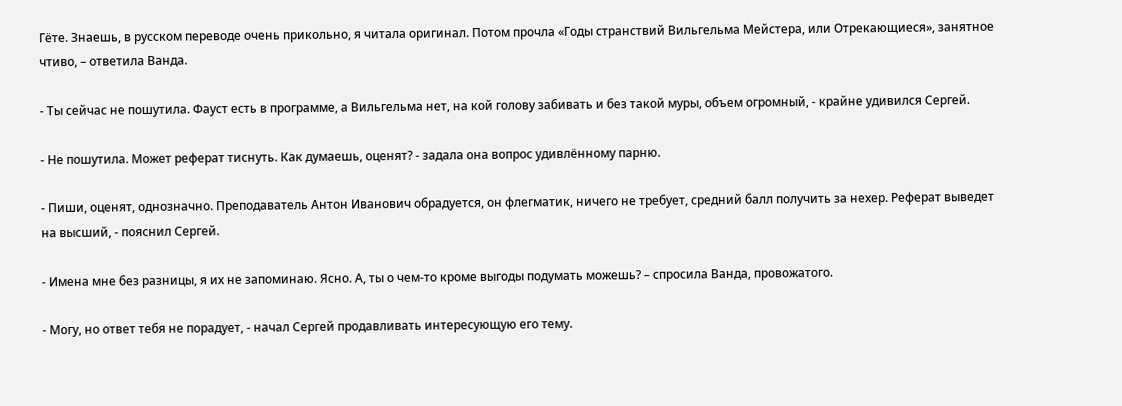Гёте. Знаешь, в русском переводе очень прикольно, я читала оригинал. Потом прочла «Годы странствий Вильгельма Мейстера, или Отрекающиеся», занятное чтиво, – ответила Ванда.

- Ты сейчас не пошутила. Фауст есть в программе, а Вильгельма нет, на кой голову забивать и без такой муры, объем огромный, - крайне удивился Сергей.

- Не пошутила. Может реферат тиснуть. Как думаешь, оценят? - задала она вопрос удивлённому парню.

- Пиши, оценят, однозначно. Преподаватель Антон Иванович обрадуется, он флегматик, ничего не требует, средний балл получить за нехер. Реферат выведет на высший, - пояснил Сергей.

- Имена мне без разницы, я их не запоминаю. Ясно. А, ты о чем-то кроме выгоды подумать можешь? – спросила Ванда, провожатого.

- Могу, но ответ тебя не порадует, - начал Сергей продавливать интересующую его тему.